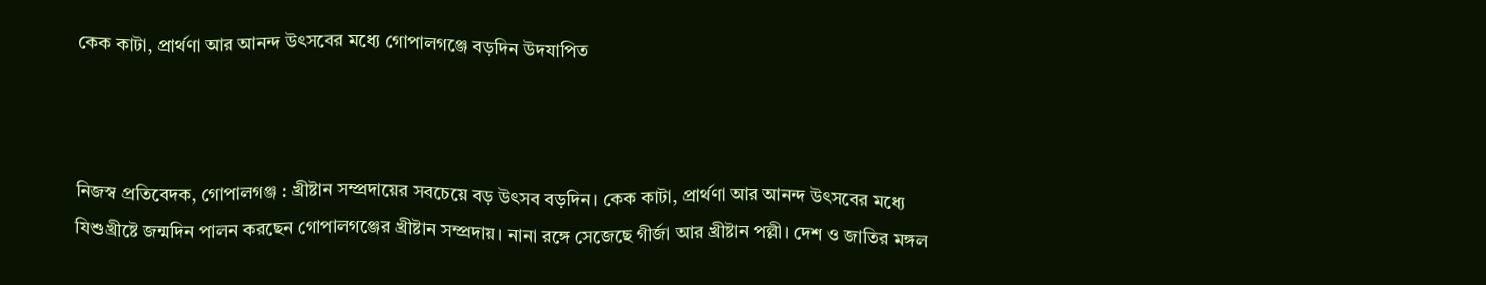কেক কাটা, প্রার্থণা আর আনন্দ উৎসবের মধ্যে গোপালগঞ্জে বড়দিন উদযাপিত



নিজস্ব প্রতিবেদক, গোপালগঞ্জ : খ্রীষ্টান সম্প্রদায়ের সবচেয়ে বড় উৎসব বড়দিন। কেক কাটা, প্রার্থণা আর আনন্দ উৎসবের মধ্যে যিশুখ্রীষ্টে জন্মদিন পালন করছেন গোপালগঞ্জের খ্রীষ্টান সম্প্রদায়। নানা রঙ্গে সেজেছে গীর্জা আর খ্রীষ্টান পল্লী। দেশ ও জাতির মঙ্গল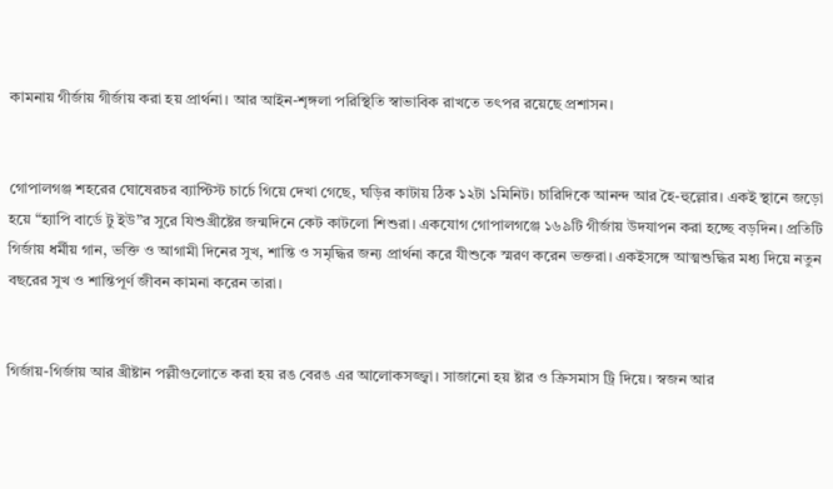কামনায় গীর্জায় গীর্জায় করা হয় প্রার্থনা। আর আইন-শৃঙ্গলা পরিস্থিতি স্বাভাবিক রাখতে তৎপর রয়েছে প্রশাসন।


গোপালগঞ্জ শহরের ঘোষেরচর ব্যাপ্টিস্ট চার্চে গিয়ে দেখা গেছে, ঘড়ির কাটায় ঠিক ১২টা ১মিনিট। চারিদিকে আনন্দ আর হৈ-হুল্লোর। একই স্থানে জড়ো হয়ে “হ্যাপি বার্ডে টু ইউ”র সুরে যিশুখ্রীষ্টের জন্মদিনে কেট কাটলো শিশুরা। একযোগ গোপালগঞ্জে ১৬৯টি গীর্জায় উদযাপন করা হচ্ছে বড়দিন। প্রতিটি গির্জায় ধর্মীয় গান, ভক্তি ও আগামী দিনের সুখ, শান্তি ও সমৃদ্ধির জন্য প্রার্থনা করে যীশুকে স্মরণ করেন ভক্তরা। একইসঙ্গে আত্মশুদ্ধির মধ্য দিয়ে নতুন বছরের সুখ ও শান্তিপূর্ণ জীবন কামনা করেন তারা।


গির্জায়-গির্জায় আর খ্রীষ্টান পল্লীগুলোতে করা হয় রঙ বেরঙ এর আলোকসজ্জ্বা। সাজানো হয় ষ্টার ও ক্রিসমাস ট্রি দিয়ে। স্বজন আর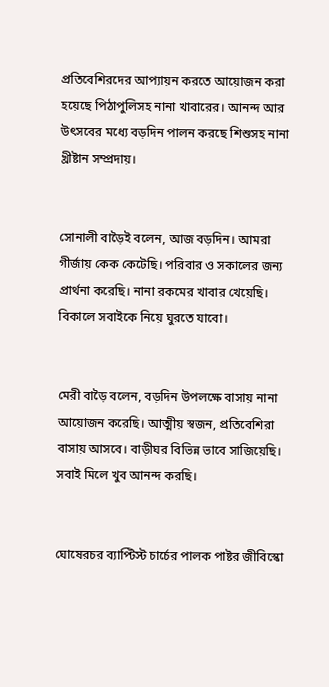প্রতিবেশিরদের আপ্যায়ন করতে আয়োজন করা হয়েছে পিঠাপুলিসহ নানা খাবারের। আনন্দ আর উৎসবের মধ্যে বড়দিন পালন করছে শিশুসহ নানা খ্রীষ্টান সম্প্রদায়।


সোনালী বাড়ৈই বলেন, আজ বড়দিন। আমরা গীর্জায় কেক কেটেছি। পরিবার ও সকালের জন্য প্রার্থনা করেছি। নানা রকমের খাবার খেয়েছি। বিকালে সবাইকে নিয়ে ঘুরতে যাবো।


মেরী বাড়ৈ বলেন, বড়দিন উপলক্ষে বাসায় নানা আয়োজন করেছি। আত্মীয় স্বজন, প্রতিবেশিরা বাসায় আসবে। বাড়ীঘর বিভিন্ন ভাবে সাজিয়েছি। সবাই মিলে খুব আনন্দ করছি।


ঘোষেরচর ব্যাপ্টিস্ট চার্চের পালক পাষ্টর জীবিস্কো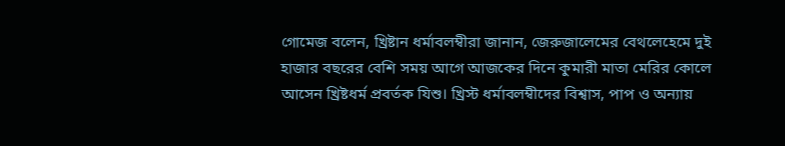গোমেজ বলেন, খ্রিষ্টান ধর্মাবলম্বীরা জানান, জেরুজালেমের বেথলেহেমে দুই হাজার বছরের বেশি সময় আগে আজকের দিনে কুমারী মাতা মেরির কোলে আসেন খ্রিষ্টধর্ম প্রবর্তক যিশু। খ্রিস্ট ধর্মাবলম্বীদের বিশ্বাস, পাপ ও অন্যায়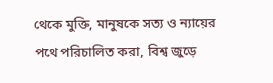থেকে মুক্তি, মানুষকে সত্য ও ন্যায়ের পথে পরিচালিত করা, বিশ্ব জুড়ে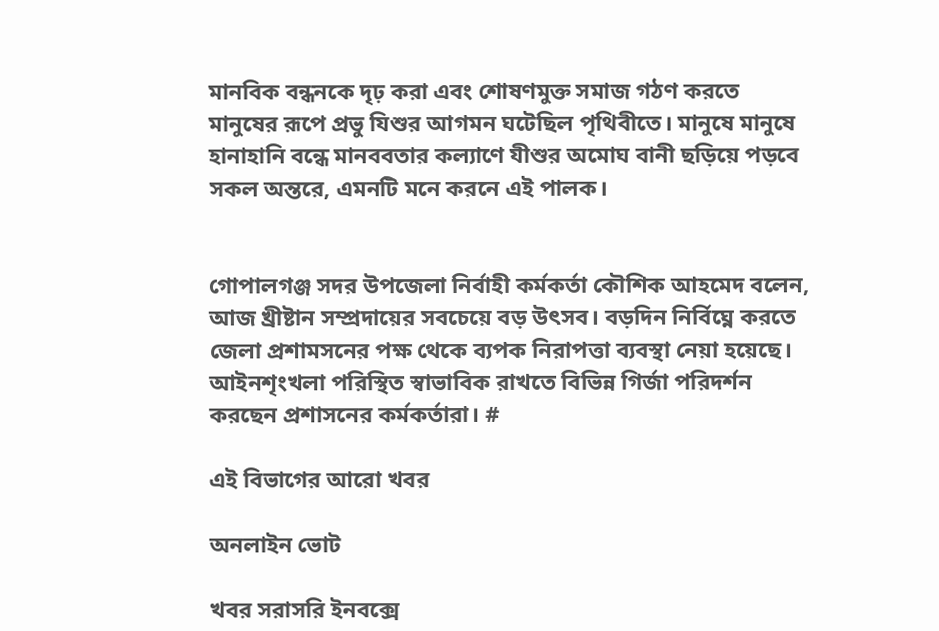মানবিক বন্ধনকে দৃঢ় করা এবং শোষণমুক্ত সমাজ গঠণ করতে মানুষের রূপে প্রভু যিশুর আগমন ঘটেছিল পৃথিবীতে। মানুষে মানুষে হানাহানি বন্ধে মানববতার কল্যাণে যীশুর অমোঘ বানী ছড়িয়ে পড়বে সকল অন্তরে, এমনটি মনে করনে এই পালক।


গোপালগঞ্জ সদর উপজেলা নির্বাহী কর্মকর্তা কৌশিক আহমেদ বলেন, আজ খ্রীষ্টান সম্প্রদায়ের সবচেয়ে বড় উৎসব। বড়দিন নির্বিঘ্নে করতে জেলা প্রশামসনের পক্ষ থেকে ব্যপক নিরাপত্তা ব্যবস্থা নেয়া হয়েছে। আইনশৃংখলা পরিস্থিত স্বাভাবিক রাখতে বিভিন্ন গির্জা পরিদর্শন করছেন প্রশাসনের কর্মকর্তারা। #

এই বিভাগের আরো খবর

অনলাইন ভোট

খবর সরাসরি ইনবক্সে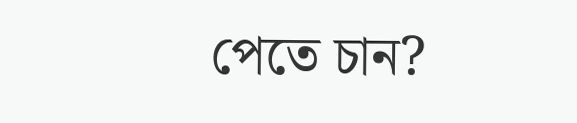পেতে চান?